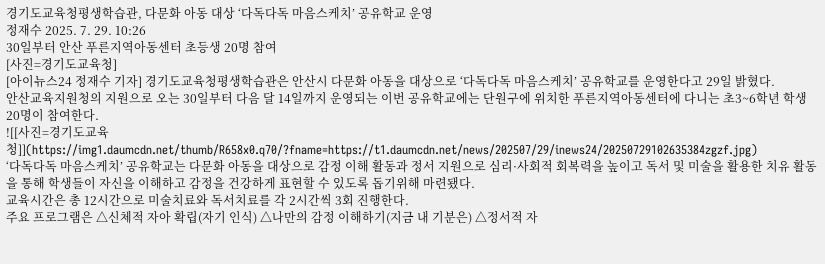경기도교육청평생학습관, 다문화 아동 대상 ‘다독다독 마음스케치’ 공유학교 운영
정재수 2025. 7. 29. 10:26
30일부터 안산 푸른지역아동센터 초등생 20명 참여
[사진=경기도교육청]
[아이뉴스24 정재수 기자] 경기도교육청평생학습관은 안산시 다문화 아동을 대상으로 ‘다독다독 마음스케치’ 공유학교를 운영한다고 29일 밝혔다.
안산교육지원청의 지원으로 오는 30일부터 다음 달 14일까지 운영되는 이번 공유학교에는 단원구에 위치한 푸른지역아동센터에 다니는 초3~6학년 학생 20명이 참여한다.
![[사진=경기도교육청]](https://img1.daumcdn.net/thumb/R658x0.q70/?fname=https://t1.daumcdn.net/news/202507/29/inews24/20250729102635384zgzf.jpg)
‘다독다독 마음스케치’ 공유학교는 다문화 아동을 대상으로 감정 이해 활동과 정서 지원으로 심리·사회적 회복력을 높이고 독서 및 미술을 활용한 치유 활동을 통해 학생들이 자신을 이해하고 감정을 건강하게 표현할 수 있도록 돕기위해 마련됐다.
교육시간은 총 12시간으로 미술치료와 독서치료를 각 2시간씩 3회 진행한다.
주요 프로그램은 △신체적 자아 확립(자기 인식) △나만의 감정 이해하기(지금 내 기분은) △정서적 자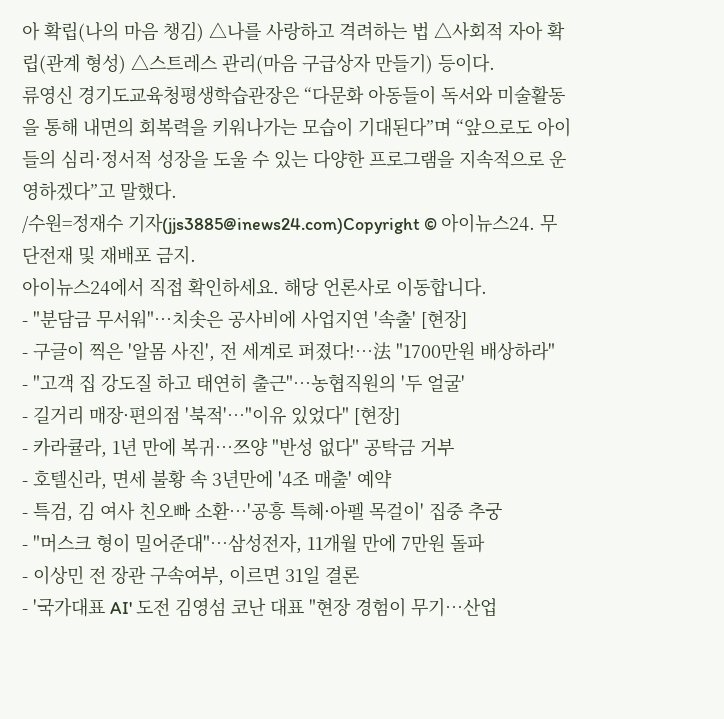아 확립(나의 마음 챙김) △나를 사랑하고 격려하는 법 △사회적 자아 확립(관계 형성) △스트레스 관리(마음 구급상자 만들기) 등이다.
류영신 경기도교육청평생학습관장은 “다문화 아동들이 독서와 미술활동을 통해 내면의 회복력을 키워나가는 모습이 기대된다”며 “앞으로도 아이들의 심리·정서적 성장을 도울 수 있는 다양한 프로그램을 지속적으로 운영하겠다”고 말했다.
/수원=정재수 기자(jjs3885@inews24.com)Copyright © 아이뉴스24. 무단전재 및 재배포 금지.
아이뉴스24에서 직접 확인하세요. 해당 언론사로 이동합니다.
- "분담금 무서워"⋯치솟은 공사비에 사업지연 '속출' [현장]
- 구글이 찍은 '알몸 사진', 전 세계로 퍼졌다!⋯法 "1700만원 배상하라"
- "고객 집 강도질 하고 태연히 출근"…농협직원의 '두 얼굴'
- 길거리 매장·편의점 '북적'⋯"이유 있었다" [현장]
- 카라큘라, 1년 만에 복귀…쯔양 "반성 없다" 공탁금 거부
- 호텔신라, 면세 불황 속 3년만에 '4조 매출' 예약
- 특검, 김 여사 친오빠 소환…'공흥 특혜·아펠 목걸이' 집중 추궁
- "머스크 형이 밀어준대"…삼성전자, 11개월 만에 7만원 돌파
- 이상민 전 장관 구속여부, 이르면 31일 결론
- '국가대표 AI' 도전 김영섬 코난 대표 "현장 경험이 무기…산업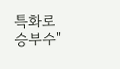특화로 승부수"